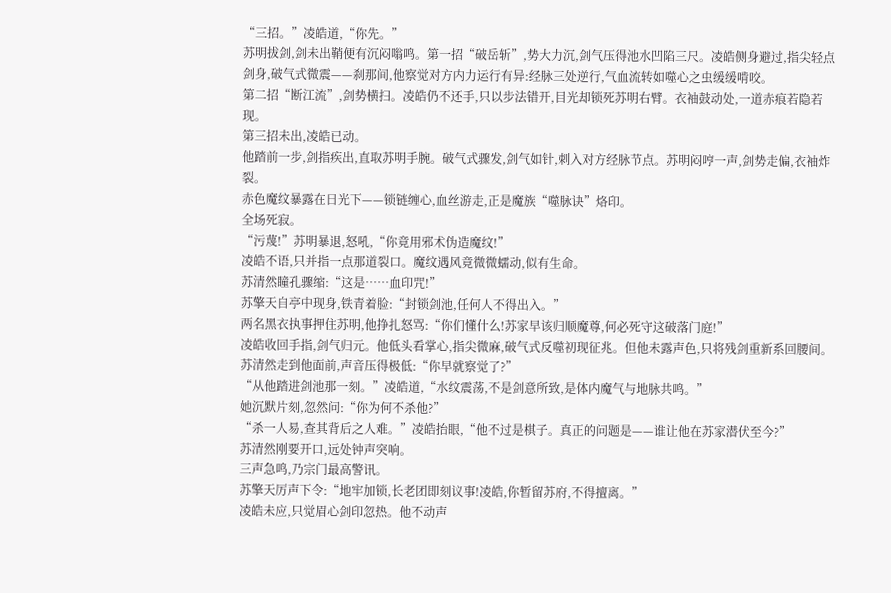“三招。”凌皓道,“你先。”
苏明拔剑,剑未出鞘便有沉闷嗡鸣。第一招“破岳斩”,势大力沉,剑气压得池水凹陷三尺。凌皓侧身避过,指尖轻点剑身,破气式微震——刹那间,他察觉对方内力运行有异:经脉三处逆行,气血流转如噬心之虫缓缓啃咬。
第二招“断江流”,剑势横扫。凌皓仍不还手,只以步法错开,目光却锁死苏明右臂。衣袖鼓动处,一道赤痕若隐若现。
第三招未出,凌皓已动。
他踏前一步,剑指疾出,直取苏明手腕。破气式骤发,剑气如针,刺入对方经脉节点。苏明闷哼一声,剑势走偏,衣袖炸裂。
赤色魔纹暴露在日光下——锁链缠心,血丝游走,正是魔族“噬脉诀”烙印。
全场死寂。
“污蔑!”苏明暴退,怒吼,“你竟用邪术伪造魔纹!”
凌皓不语,只并指一点那道裂口。魔纹遇风竟微微蠕动,似有生命。
苏清然瞳孔骤缩:“这是……血印咒!”
苏擎天自亭中现身,铁青着脸:“封锁剑池,任何人不得出入。”
两名黑衣执事押住苏明,他挣扎怒骂:“你们懂什么!苏家早该归顺魔尊,何必死守这破落门庭!”
凌皓收回手指,剑气归元。他低头看掌心,指尖微麻,破气式反噬初现征兆。但他未露声色,只将残剑重新系回腰间。
苏清然走到他面前,声音压得极低:“你早就察觉了?”
“从他踏进剑池那一刻。”凌皓道,“水纹震荡,不是剑意所致,是体内魔气与地脉共鸣。”
她沉默片刻,忽然问:“你为何不杀他?”
“杀一人易,查其背后之人难。”凌皓抬眼,“他不过是棋子。真正的问题是——谁让他在苏家潜伏至今?”
苏清然刚要开口,远处钟声突响。
三声急鸣,乃宗门最高警讯。
苏擎天厉声下令:“地牢加锁,长老团即刻议事!凌皓,你暂留苏府,不得擅离。”
凌皓未应,只觉眉心剑印忽热。他不动声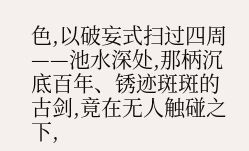色,以破妄式扫过四周——池水深处,那柄沉底百年、锈迹斑斑的古剑,竟在无人触碰之下,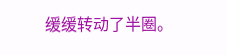缓缓转动了半圈。